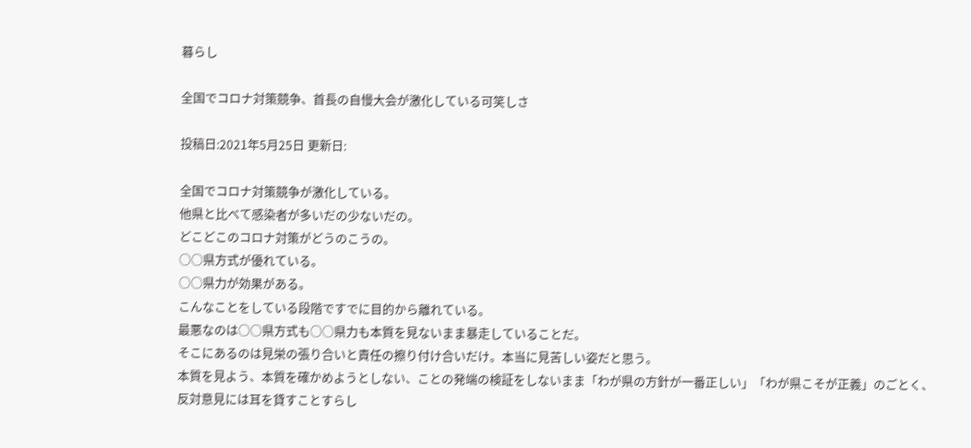暮らし

全国でコロナ対策競争、首長の自慢大会が激化している可笑しさ

投稿日:2021年5月25日 更新日:

全国でコロナ対策競争が激化している。
他県と比べて感染者が多いだの少ないだの。
どこどこのコロナ対策がどうのこうの。
○○県方式が優れている。
○○県力が効果がある。
こんなことをしている段階ですでに目的から離れている。
最悪なのは○○県方式も○○県力も本質を見ないまま暴走していることだ。
そこにあるのは見栄の張り合いと責任の擦り付け合いだけ。本当に見苦しい姿だと思う。
本質を見よう、本質を確かめようとしない、ことの発端の検証をしないまま「わが県の方針が一番正しい」「わが県こそが正義」のごとく、反対意見には耳を貸すことすらし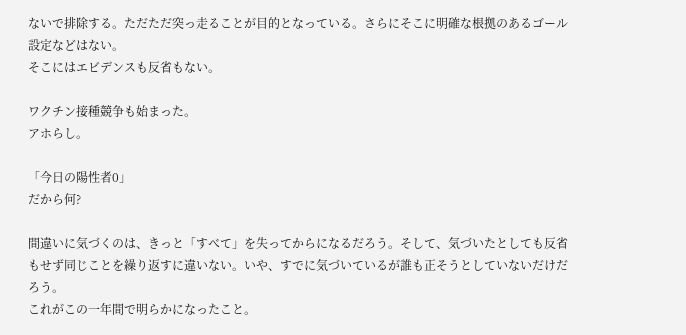ないで排除する。ただただ突っ走ることが目的となっている。さらにそこに明確な根拠のあるゴール設定などはない。
そこにはエビデンスも反省もない。

ワクチン接種競争も始まった。
アホらし。

「今日の陽性者0」
だから何?

間違いに気づくのは、きっと「すべて」を失ってからになるだろう。そして、気づいたとしても反省もせず同じことを繰り返すに違いない。いや、すでに気づいているが誰も正そうとしていないだけだろう。
これがこの一年間で明らかになったこと。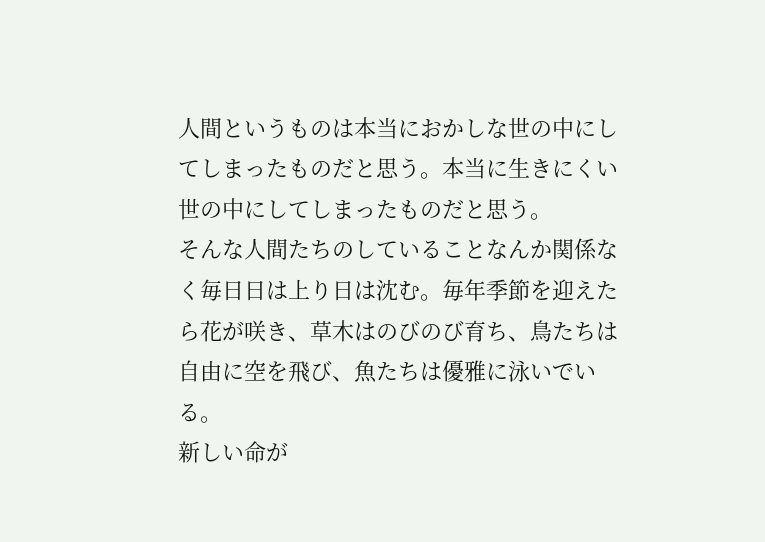人間というものは本当におかしな世の中にしてしまったものだと思う。本当に生きにくい世の中にしてしまったものだと思う。
そんな人間たちのしていることなんか関係なく毎日日は上り日は沈む。毎年季節を迎えたら花が咲き、草木はのびのび育ち、鳥たちは自由に空を飛び、魚たちは優雅に泳いでいる。
新しい命が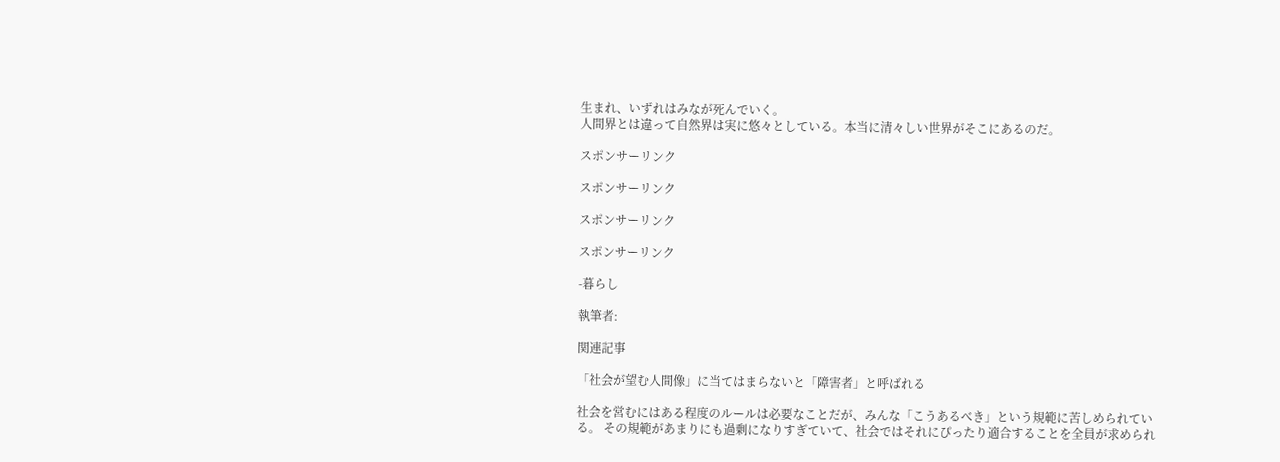生まれ、いずれはみなが死んでいく。
人間界とは違って自然界は実に悠々としている。本当に清々しい世界がそこにあるのだ。

スポンサーリンク

スポンサーリンク

スポンサーリンク

スポンサーリンク

-暮らし

執筆者:

関連記事

「社会が望む人間像」に当てはまらないと「障害者」と呼ばれる

社会を営むにはある程度のルールは必要なことだが、みんな「こうあるべき」という規範に苦しめられている。 その規範があまりにも過剰になりすぎていて、社会ではそれにぴったり適合することを全員が求められ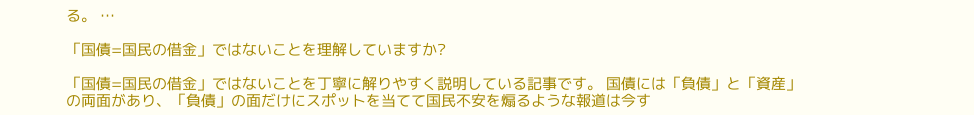る。 …

「国債=国民の借金」ではないことを理解していますか?

「国債=国民の借金」ではないことを丁寧に解りやすく説明している記事です。 国債には「負債」と「資産」の両面があり、「負債」の面だけにスポットを当てて国民不安を煽るような報道は今す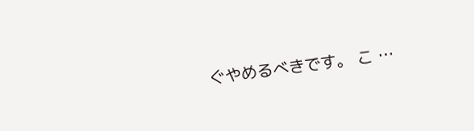ぐやめるべきです。 こ …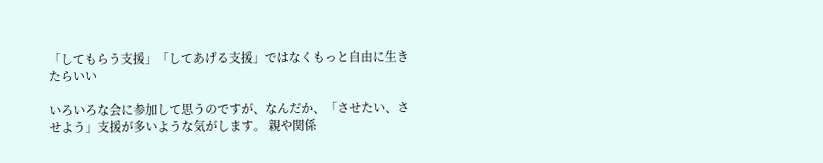「してもらう支援」「してあげる支援」ではなくもっと自由に生きたらいい

いろいろな会に参加して思うのですが、なんだか、「させたい、させよう」支援が多いような気がします。 親や関係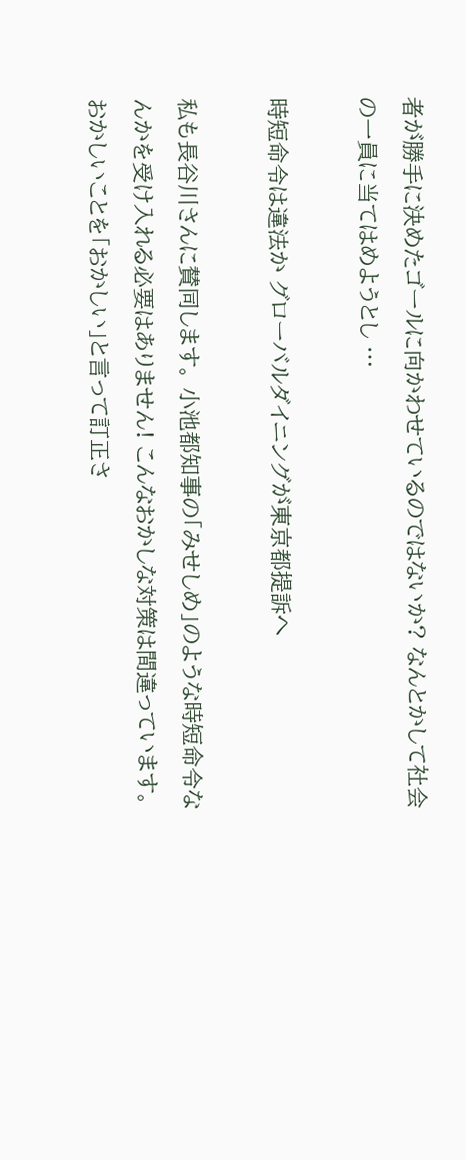者が勝手に決めたゴールに向かわせているのではないか? なんとかして社会の一員に当てはめようとし …

時短命令は違法か グローバルダイニングが東京都提訴へ

私も長谷川さんに賛同します。 小池都知事の「みせしめ」のような時短命令なんかを受け入れる必要はありません! こんなおかしな対策は間違っています。 おかしいことを「おかしい」と言って訂正さ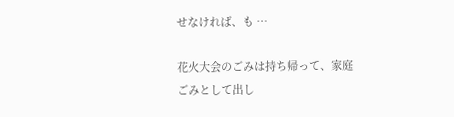せなければ、も …

花火大会のごみは持ち帰って、家庭ごみとして出し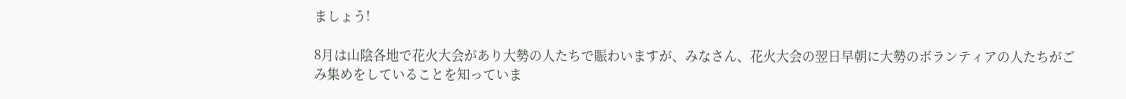ましょう!

8月は山陰各地で花火大会があり大勢の人たちで賑わいますが、みなさん、花火大会の翌日早朝に大勢のボランティアの人たちがごみ集めをしていることを知っていま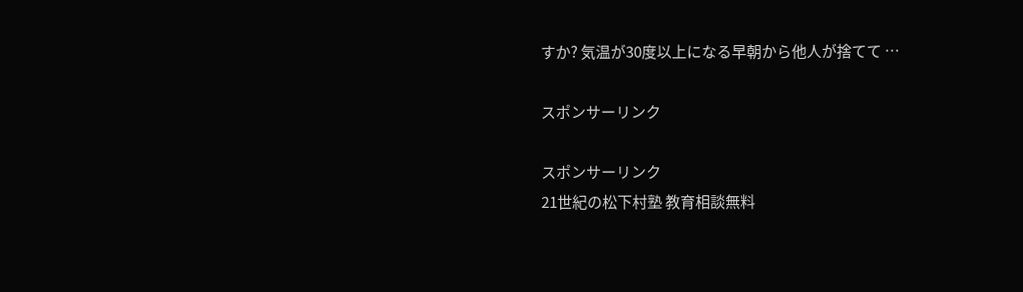すか? 気温が30度以上になる早朝から他人が捨てて …

スポンサーリンク

スポンサーリンク
21世紀の松下村塾 教育相談無料